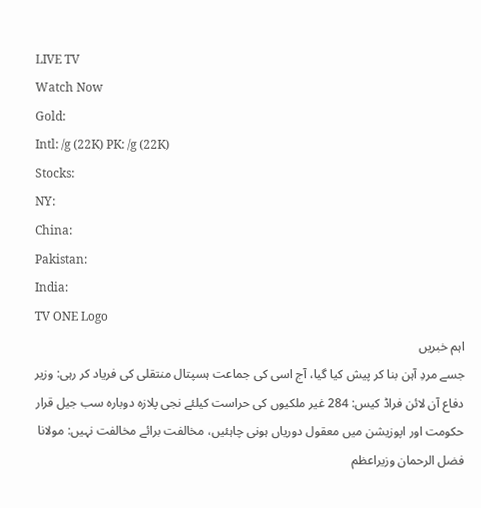LIVE TV
Watch Now
Gold:
Intl: /g (22K) PK: /g (22K)
Stocks:
NY:
China:
Pakistan:
India:
TV ONE Logo
اہم خبریں
جسے مردِ آہن بنا کر پیش کیا گیا، آج اسی کی جماعت ہسپتال منتقلی کی فریاد کر رہی: وزیر دفاع آن لائن فراڈ کیس: 284 غیر ملکیوں کی حراست کیلئے نجی پلازہ دوبارہ سب جیل قرار حکومت اور اپوزیشن میں معقول دوریاں ہونی چاہئیں، مخالفت برائے مخالفت نہیں: مولانا فضل الرحمان وزیراعظم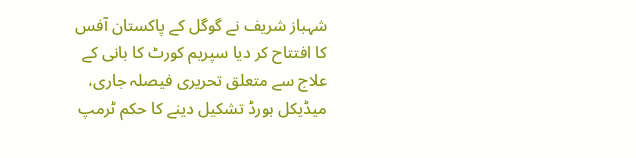شہباز شریف نے گوگل کے پاکستان آفس کا افتتاح کر دیا سپریم کورٹ کا بانی کے علاج سے متعلق تحریری فیصلہ جاری، میڈیکل بورڈ تشکیل دینے کا حکم ٹرمپ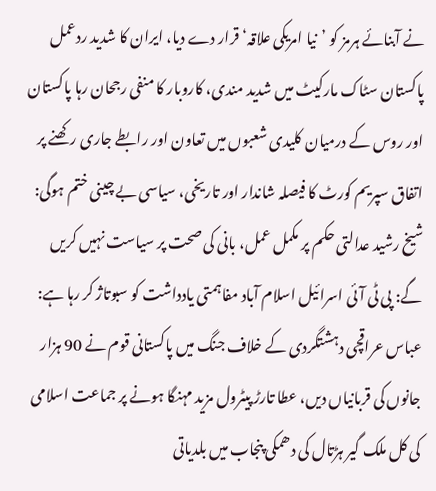نے آبنائے ہرمز کو ’نیا امریکی علاقہ‘ قرار دے دیا، ایران کا شدید ردعمل پاکستان سٹاک مارکیٹ میں شدید مندی، کاروبار کا منفی رجحان رہا پاکستان اور روس کے درمیان کلیدی شعبوں میں تعاون اور رابطے جاری رکھنے پر اتفاق سپریم کورٹ کا فیصلہ شاندار اور تاریخی، سیاسی بے چینی ختم ہوگی: شیخ رشید عدالتی حکم پر مکمل عمل، بانی کی صحت پر سیاست نہیں کریں گے: پی ٹی آئی اسرائیل اسلام آباد مفاہمتی یادداشت کو سبوتاژ کر رہا ہے: عباس عراقچی دہشتگردی کے خلاف جنگ میں پاکستانی قوم نے 90 ہزار جانوں کی قربانیاں دیں، عطا تارڑ پیٹرول مزید مہنگا ہونے پر جماعت اسلامی کی کل ملک گیر ہڑتال کی دھمکی پنجاب میں بلدیاتی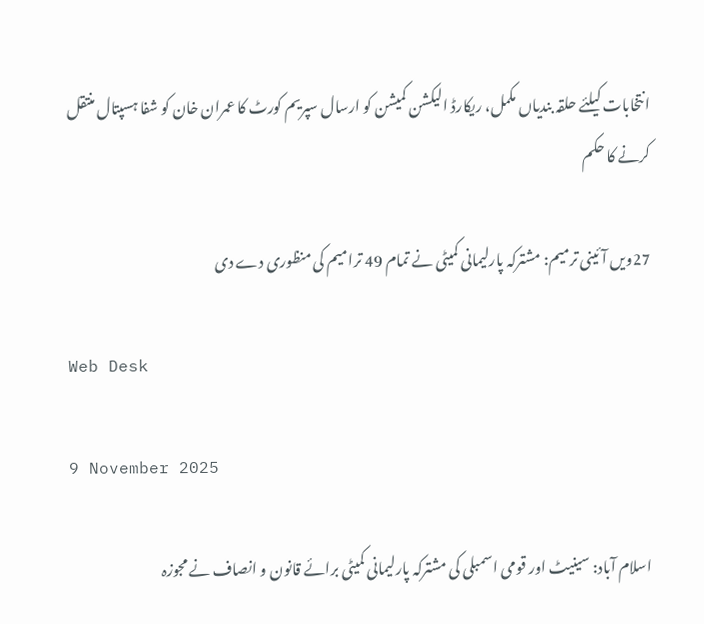انتخابات کیلئے حلقہ بندیاں مکمل، ریکارڈ الیکشن کمیشن کو ارسال سپریم کورٹ کا عمران خان کو شفا ہسپتال منتقل کرنے کا حکم

27ویں آئینی ترمیم: مشترکہ پارلیمانی کمیٹی نے تمام 49 ترامیم کی منظوری دے دی

Web Desk

9 November 2025

اسلام آباد: سینیٹ اور قومی اسمبلی کی مشترکہ پارلیمانی کمیٹی برائے قانون و انصاف نے مجوزہ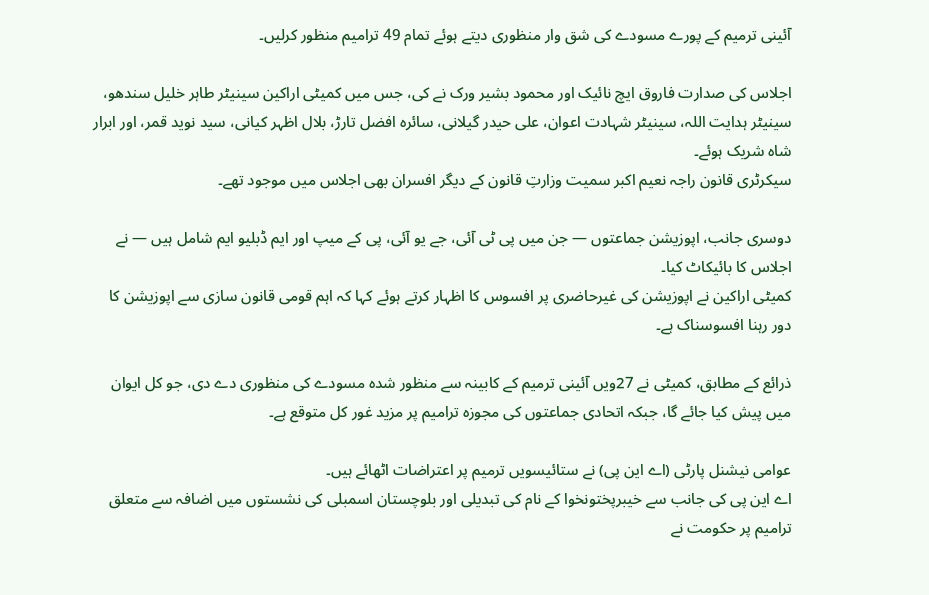آئینی ترمیم کے پورے مسودے کی شق وار منظوری دیتے ہوئے تمام 49 ترامیم منظور کرلیں۔

اجلاس کی صدارت فاروق ایچ نائیک اور محمود بشیر ورک نے کی، جس میں کمیٹی اراکین سینیٹر طاہر خلیل سندھو، سینیٹر ہدایت اللہ، سینیٹر شہادت اعوان، علی حیدر گیلانی، سائرہ افضل تارڑ، بلال اظہر کیانی، سید نوید قمر، اور ابرار شاہ شریک ہوئے۔
سیکرٹری قانون راجہ نعیم اکبر سمیت وزارتِ قانون کے دیگر افسران بھی اجلاس میں موجود تھے۔

دوسری جانب، اپوزیشن جماعتوں — جن میں پی ٹی آئی، جے یو آئی، پی کے میپ اور ایم ڈبلیو ایم شامل ہیں — نے اجلاس کا بائیکاٹ کیا۔
کمیٹی اراکین نے اپوزیشن کی غیرحاضری پر افسوس کا اظہار کرتے ہوئے کہا کہ اہم قومی قانون سازی سے اپوزیشن کا دور رہنا افسوسناک ہے۔

ذرائع کے مطابق، کمیٹی نے 27ویں آئینی ترمیم کے کابینہ سے منظور شدہ مسودے کی منظوری دے دی، جو کل ایوان میں پیش کیا جائے گا، جبکہ اتحادی جماعتوں کی مجوزہ ترامیم پر مزید غور کل متوقع ہے۔

عوامی نیشنل پارٹی (اے این پی) نے ستائیسویں ترمیم پر اعتراضات اٹھائے ہیں۔
اے این پی کی جانب سے خیبرپختونخوا کے نام کی تبدیلی اور بلوچستان اسمبلی کی نشستوں میں اضافہ سے متعلق ترامیم پر حکومت نے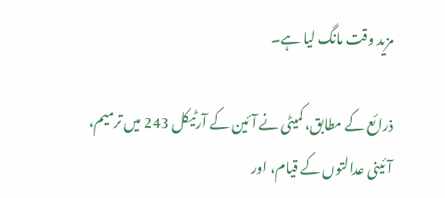مزید وقت مانگ لیا ہے۔

ذرائع کے مطابق، کمیٹی نے آئین کے آرٹیکل 243 میں ترمیم، آئینی عدالتوں کے قیام، اور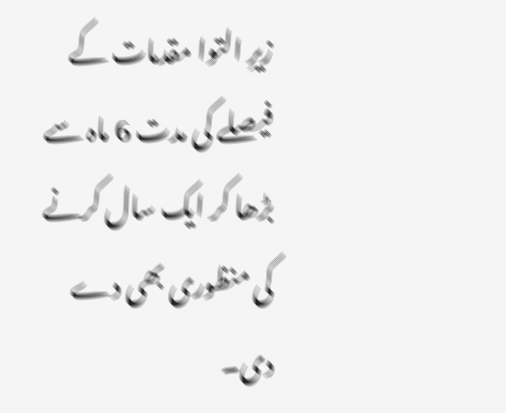زیرِ التوا مقدمات کے فیصلے کی مدت 6 ماہ سے بڑھا کر ایک سال کرنے کی منظوری بھی دے دی۔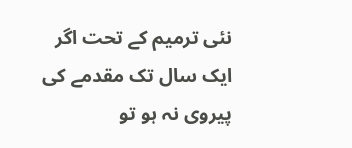نئی ترمیم کے تحت اگر ایک سال تک مقدمے کی پیروی نہ ہو تو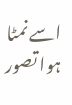اسے نمٹا ہوا تصور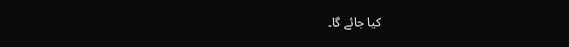کیا جائے گا۔